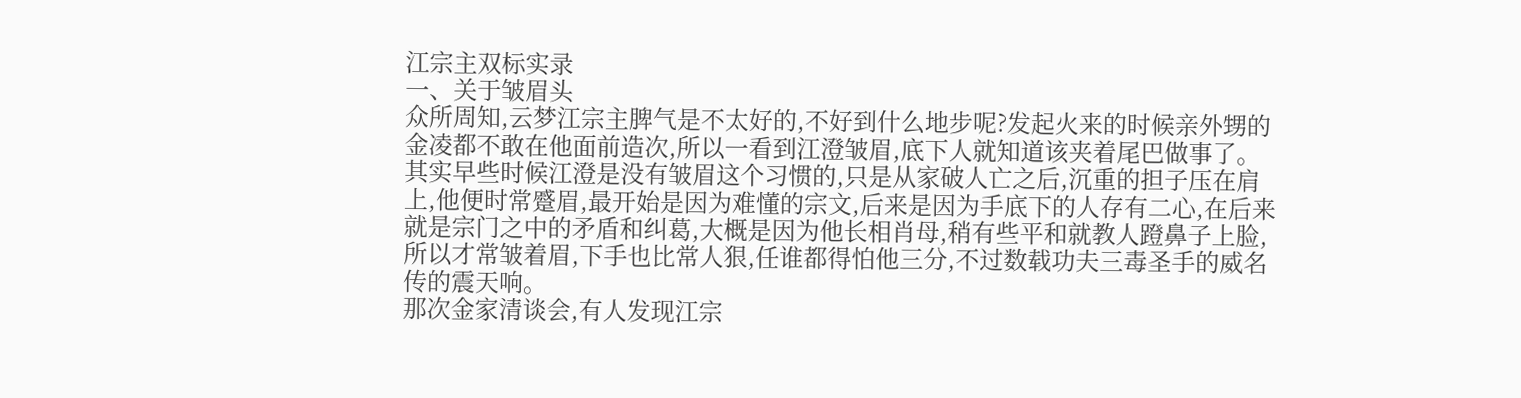江宗主双标实录
一、关于皱眉头
众所周知,云梦江宗主脾气是不太好的,不好到什么地步呢?发起火来的时候亲外甥的金凌都不敢在他面前造次,所以一看到江澄皱眉,底下人就知道该夹着尾巴做事了。
其实早些时候江澄是没有皱眉这个习惯的,只是从家破人亡之后,沉重的担子压在肩上,他便时常蹙眉,最开始是因为难懂的宗文,后来是因为手底下的人存有二心,在后来就是宗门之中的矛盾和纠葛,大概是因为他长相肖母,稍有些平和就教人蹬鼻子上脸,所以才常皱着眉,下手也比常人狠,任谁都得怕他三分,不过数载功夫三毒圣手的威名传的震天响。
那次金家清谈会,有人发现江宗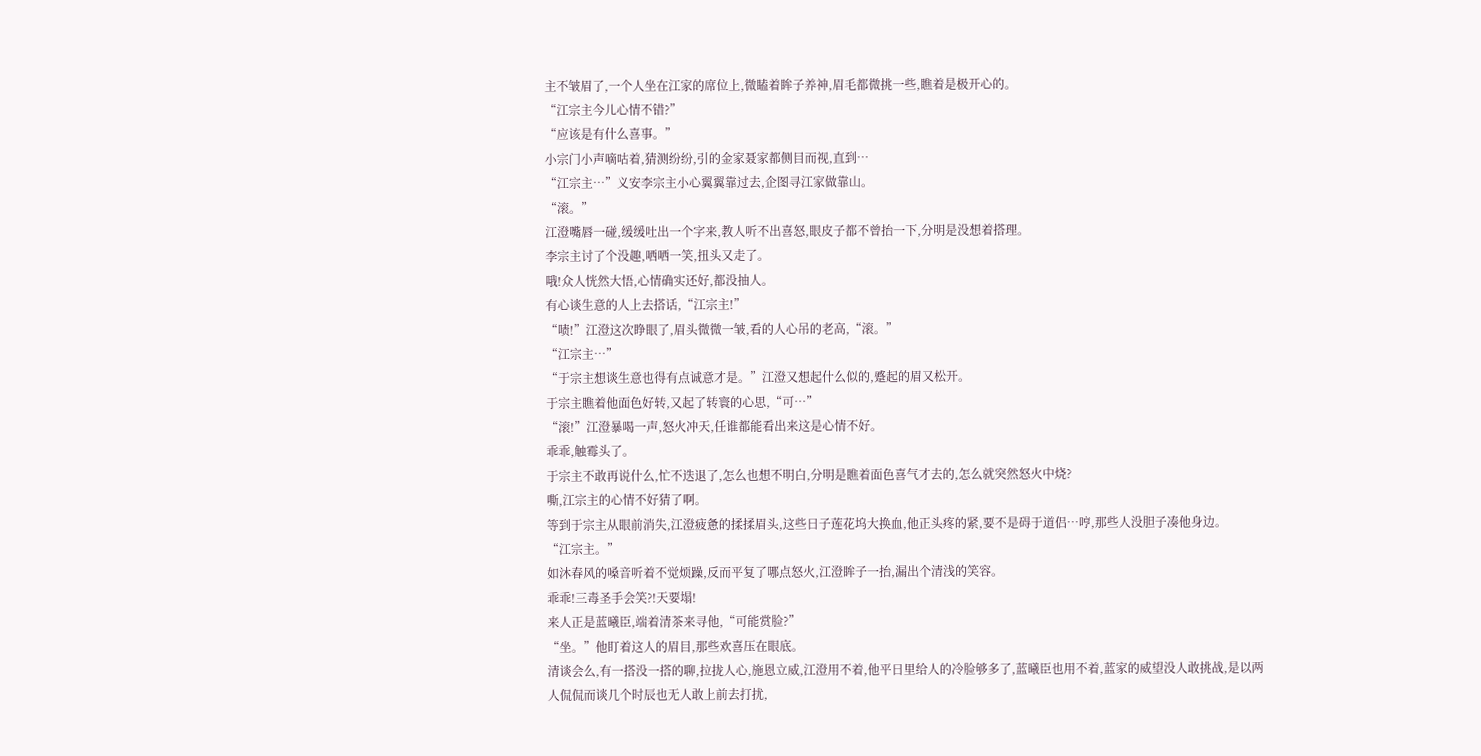主不皱眉了,一个人坐在江家的席位上,微瞌着眸子养神,眉毛都微挑一些,瞧着是极开心的。
“江宗主今儿心情不错?”
“应该是有什么喜事。”
小宗门小声嘀咕着,猜测纷纷,引的金家聂家都侧目而视,直到…
“江宗主…”义安李宗主小心翼翼靠过去,企图寻江家做靠山。
“滚。”
江澄嘴唇一碰,缓缓吐出一个字来,教人听不出喜怒,眼皮子都不曾抬一下,分明是没想着搭理。
李宗主讨了个没趣,哂哂一笑,扭头又走了。
哦!众人恍然大悟,心情确实还好,都没抽人。
有心谈生意的人上去搭话,“江宗主!”
“啧!”江澄这次睁眼了,眉头微微一皱,看的人心吊的老高,“滚。”
“江宗主…”
“于宗主想谈生意也得有点诚意才是。”江澄又想起什么似的,蹙起的眉又松开。
于宗主瞧着他面色好转,又起了转寰的心思,“可…”
“滚!”江澄暴喝一声,怒火冲天,任谁都能看出来这是心情不好。
乖乖,触霉头了。
于宗主不敢再说什么,忙不迭退了,怎么也想不明白,分明是瞧着面色喜气才去的,怎么就突然怒火中烧?
嘶,江宗主的心情不好猜了啊。
等到于宗主从眼前消失,江澄疲惫的揉揉眉头,这些日子莲花坞大换血,他正头疼的紧,要不是碍于道侣…哼,那些人没胆子凑他身边。
“江宗主。”
如沐春风的嗓音听着不觉烦躁,反而平复了哪点怒火,江澄眸子一抬,漏出个清浅的笑容。
乖乖!三毒圣手会笑?!天要塌!
来人正是蓝曦臣,端着清茶来寻他,“可能赏脸?”
“坐。”他盯着这人的眉目,那些欢喜压在眼底。
清谈会么,有一搭没一搭的聊,拉拢人心,施恩立威,江澄用不着,他平日里给人的冷脸够多了,蓝曦臣也用不着,蓝家的威望没人敢挑战,是以两人侃侃而谈几个时辰也无人敢上前去打扰,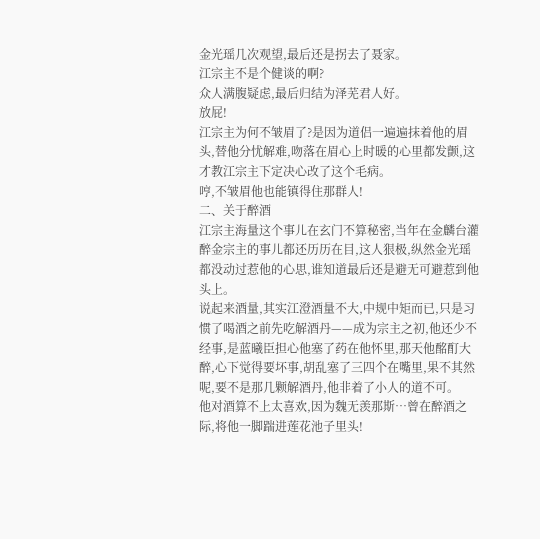金光瑶几次观望,最后还是拐去了聂家。
江宗主不是个健谈的啊?
众人满腹疑虑,最后归结为泽芜君人好。
放屁!
江宗主为何不皱眉了?是因为道侣一遍遍抹着他的眉头,替他分忧解难,吻落在眉心上时暖的心里都发颤,这才教江宗主下定决心改了这个毛病。
哼,不皱眉他也能镇得住那群人!
二、关于醉酒
江宗主海量这个事儿在玄门不算秘密,当年在金麟台灌醉金宗主的事儿都还历历在目,这人狠极,纵然金光瑶都没动过惹他的心思,谁知道最后还是避无可避惹到他头上。
说起来酒量,其实江澄酒量不大,中规中矩而已,只是习惯了喝酒之前先吃解酒丹——成为宗主之初,他还少不经事,是蓝曦臣担心他塞了药在他怀里,那天他酩酊大醉,心下觉得要坏事,胡乱塞了三四个在嘴里,果不其然呢,要不是那几颗解酒丹,他非着了小人的道不可。
他对酒算不上太喜欢,因为魏无羡那斯…曾在醉酒之际,将他一脚踹进莲花池子里头!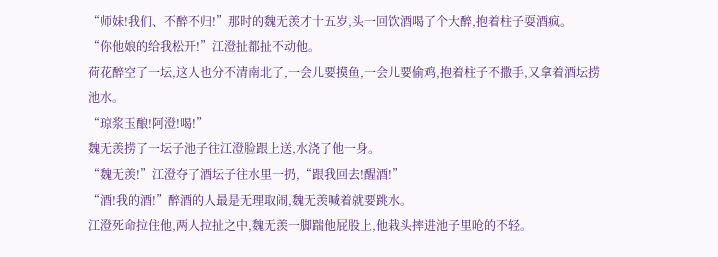“师妹!我们、不醉不归!”那时的魏无羡才十五岁,头一回饮酒喝了个大醉,抱着柱子耍酒疯。
“你他娘的给我松开!”江澄扯都扯不动他。
荷花醉空了一坛,这人也分不清南北了,一会儿要摸鱼,一会儿要偷鸡,抱着柱子不撒手,又拿着酒坛捞池水。
“琼浆玉酿!阿澄!喝!”
魏无羡捞了一坛子池子往江澄脸跟上送,水浇了他一身。
“魏无羡!”江澄夺了酒坛子往水里一扔,“跟我回去!醒酒!”
“酒!我的酒!”醉酒的人最是无理取闹,魏无羡喊着就要跳水。
江澄死命拉住他,两人拉扯之中,魏无羡一脚踹他屁股上,他栽头摔进池子里呛的不轻。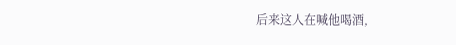后来这人在喊他喝酒,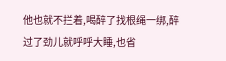他也就不拦着,喝醉了找根绳一绑,醉过了劲儿就呼呼大睡,也省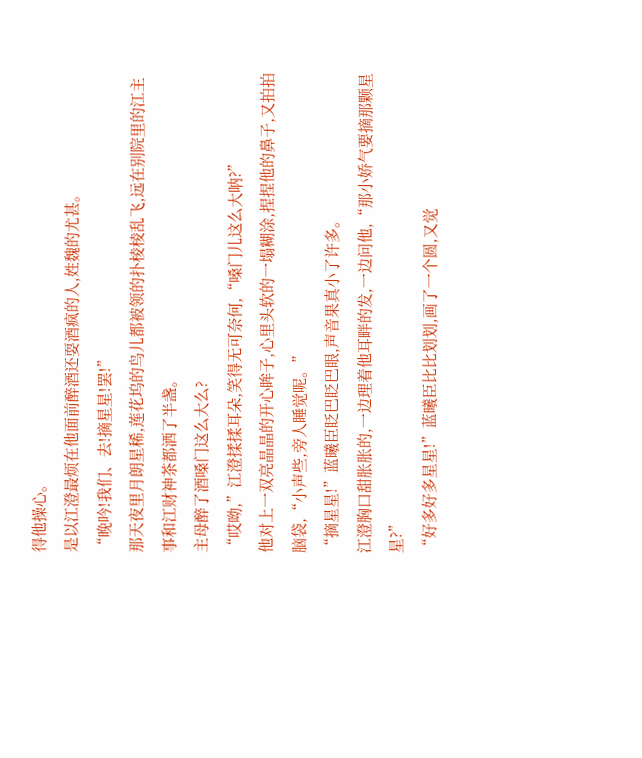得他操心。
是以江澄最烦在他面前醉酒还耍酒疯的人,姓魏的尤甚。
“晚吟!我们、去!摘星星!罢!”
那天夜里月朗星稀,莲花坞的鸟儿都被领的扑棱棱乱飞,远在别院里的江主事和江财神茶都洒了半盏。
主母醉了酒嗓门这么大么?
“哎呦,”江澄揉揉耳朵,笑得无可奈何,“嗓门儿这么大呐?”
他对上一双亮晶晶的开心眸子,心里头软的一塌糊涂,捏捏他的鼻子,又拍拍脑袋,“小声些,旁人睡觉呢。”
“摘星星!”蓝曦臣眨巴眨巴眼,声音果真小了许多。
江澄胸口甜胀胀的,一边理着他耳畔的发,一边问他,“那小娇气要摘那颗星星?”
“好多好多星星!”蓝曦臣比比划划,画了一个圆,又觉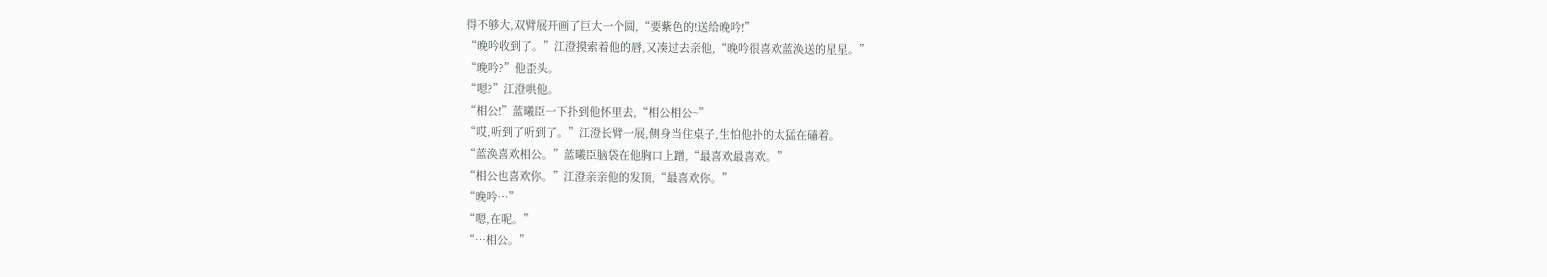得不够大,双臂展开画了巨大一个圆,“要紫色的!送给晚吟!”
“晚吟收到了。”江澄摸索着他的唇,又凑过去亲他,“晚吟很喜欢蓝涣送的星星。”
“晚吟?”他歪头。
“嗯?”江澄哄他。
“相公!”蓝曦臣一下扑到他怀里去,“相公相公~”
“哎,听到了听到了。”江澄长臂一展,侧身当住桌子,生怕他扑的太猛在磕着。
“蓝涣喜欢相公。”蓝曦臣脑袋在他胸口上蹭,“最喜欢最喜欢。”
“相公也喜欢你。”江澄亲亲他的发顶,“最喜欢你。”
“晚吟…”
“嗯,在呢。”
“…相公。”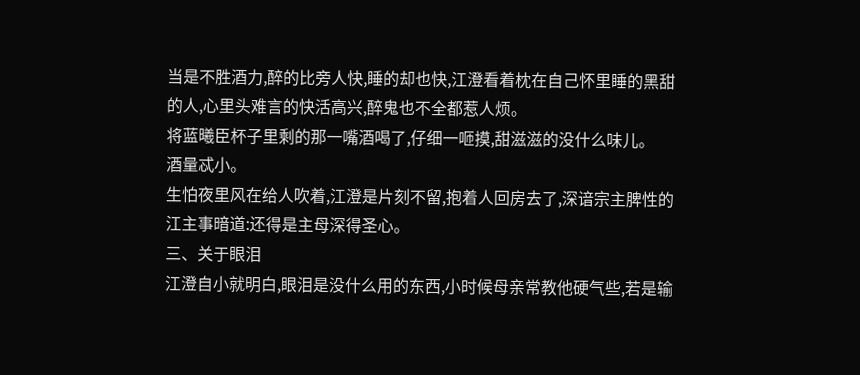当是不胜酒力,醉的比旁人快,睡的却也快,江澄看着枕在自己怀里睡的黑甜的人,心里头难言的快活高兴,醉鬼也不全都惹人烦。
将蓝曦臣杯子里剩的那一嘴酒喝了,仔细一咂摸,甜滋滋的没什么味儿。
酒量忒小。
生怕夜里风在给人吹着,江澄是片刻不留,抱着人回房去了,深谙宗主脾性的江主事暗道:还得是主母深得圣心。
三、关于眼泪
江澄自小就明白,眼泪是没什么用的东西,小时候母亲常教他硬气些,若是输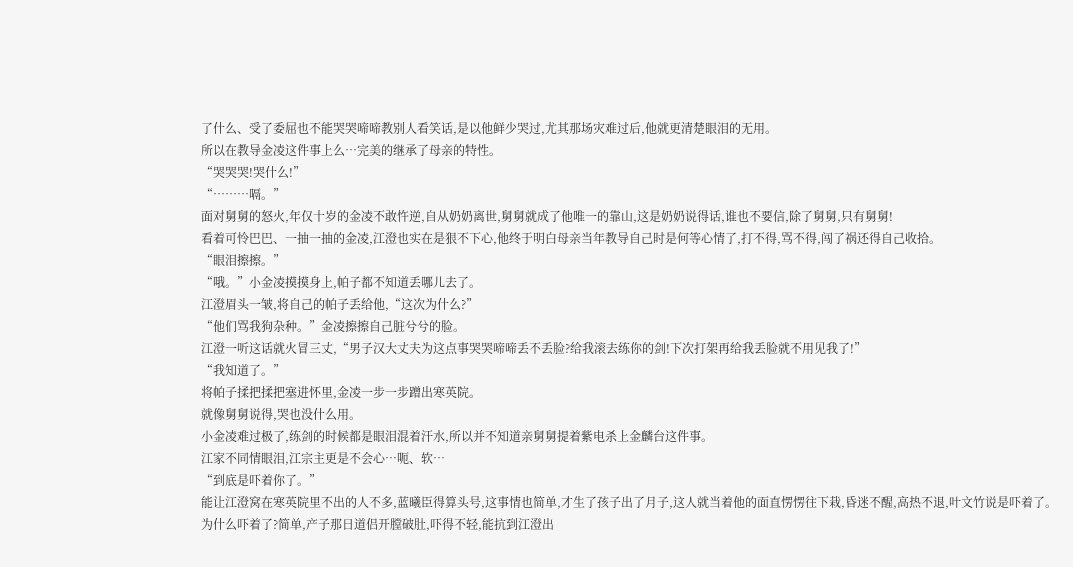了什么、受了委屈也不能哭哭啼啼教别人看笑话,是以他鲜少哭过,尤其那场灾难过后,他就更清楚眼泪的无用。
所以在教导金凌这件事上么…完美的继承了母亲的特性。
“哭哭哭!哭什么!”
“………嗝。”
面对舅舅的怒火,年仅十岁的金凌不敢忤逆,自从奶奶离世,舅舅就成了他唯一的靠山,这是奶奶说得话,谁也不要信,除了舅舅,只有舅舅!
看着可怜巴巴、一抽一抽的金凌,江澄也实在是狠不下心,他终于明白母亲当年教导自己时是何等心情了,打不得,骂不得,闯了祸还得自己收拾。
“眼泪擦擦。”
“哦。”小金凌摸摸身上,帕子都不知道丢哪儿去了。
江澄眉头一皱,将自己的帕子丢给他,“这次为什么?”
“他们骂我狗杂种。”金凌擦擦自己脏兮兮的脸。
江澄一听这话就火冒三丈,“男子汉大丈夫为这点事哭哭啼啼丢不丢脸?给我滚去练你的剑!下次打架再给我丢脸就不用见我了!”
“我知道了。”
将帕子揉把揉把塞进怀里,金凌一步一步蹭出寒英院。
就像舅舅说得,哭也没什么用。
小金凌难过极了,练剑的时候都是眼泪混着汗水,所以并不知道亲舅舅提着紫电杀上金麟台这件事。
江家不同情眼泪,江宗主更是不会心…呃、软…
“到底是吓着你了。”
能让江澄窝在寒英院里不出的人不多,蓝曦臣得算头号,这事情也简单,才生了孩子出了月子,这人就当着他的面直愣愣往下栽,昏迷不醒,高热不退,叶文竹说是吓着了。
为什么吓着了?简单,产子那日道侣开膛破肚,吓得不轻,能抗到江澄出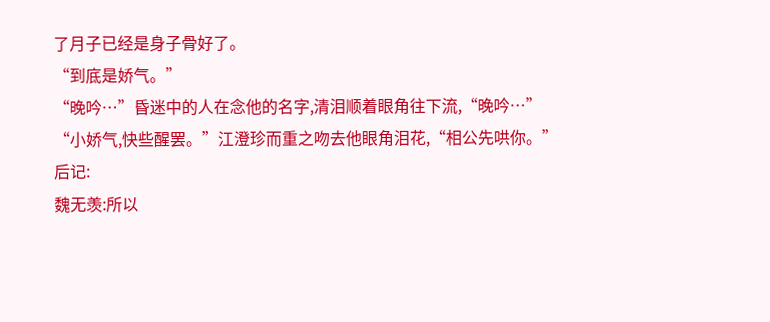了月子已经是身子骨好了。
“到底是娇气。”
“晚吟…”昏迷中的人在念他的名字,清泪顺着眼角往下流,“晚吟…”
“小娇气,快些醒罢。”江澄珍而重之吻去他眼角泪花,“相公先哄你。”
后记:
魏无羡:所以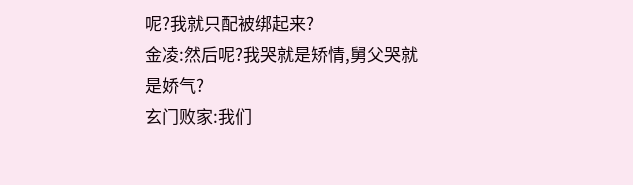呢?我就只配被绑起来?
金凌:然后呢?我哭就是矫情,舅父哭就是娇气?
玄门败家:我们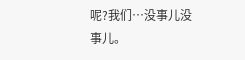呢?我们…没事儿没事儿。